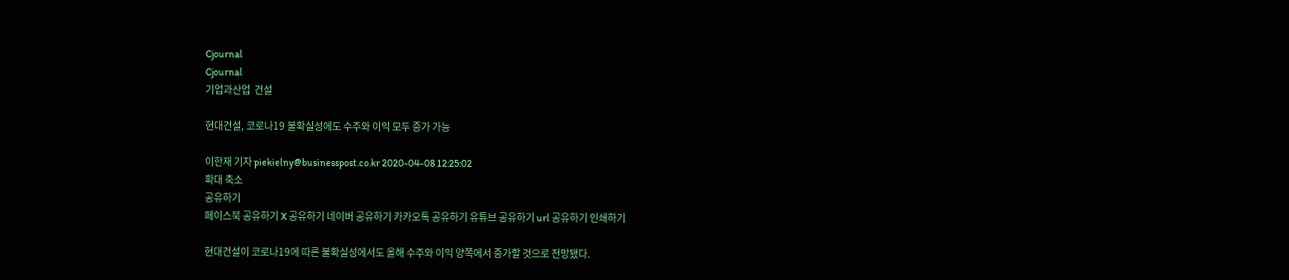Cjournal
Cjournal
기업과산업  건설

현대건설, 코로나19 불확실성에도 수주와 이익 모두 증가 가능

이한재 기자 piekielny@businesspost.co.kr 2020-04-08 12:25:02
확대 축소
공유하기
페이스북 공유하기 X 공유하기 네이버 공유하기 카카오톡 공유하기 유튜브 공유하기 url 공유하기 인쇄하기

현대건설이 코로나19에 따른 불확실성에서도 올해 수주와 이익 양쪽에서 증가할 것으로 전망됐다.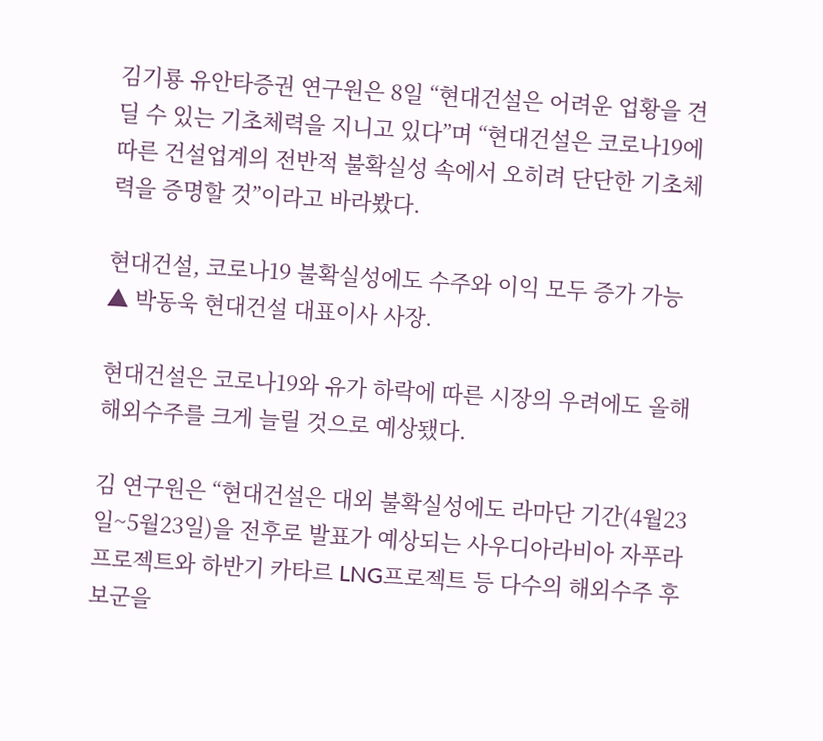김기룡 유안타증권 연구원은 8일 “현대건설은 어려운 업황을 견딜 수 있는 기초체력을 지니고 있다”며 “현대건설은 코로나19에 따른 건설업계의 전반적 불확실성 속에서 오히려 단단한 기초체력을 증명할 것”이라고 바라봤다.

현대건설, 코로나19 불확실성에도 수주와 이익 모두 증가 가능
▲ 박동욱 현대건설 대표이사 사장.

현대건설은 코로나19와 유가 하락에 따른 시장의 우려에도 올해 해외수주를 크게 늘릴 것으로 예상됐다.

김 연구원은 “현대건설은 대외 불확실성에도 라마단 기간(4월23일~5월23일)을 전후로 발표가 예상되는 사우디아라비아 자푸라프로젝트와 하반기 카타르 LNG프로젝트 등 다수의 해외수주 후보군을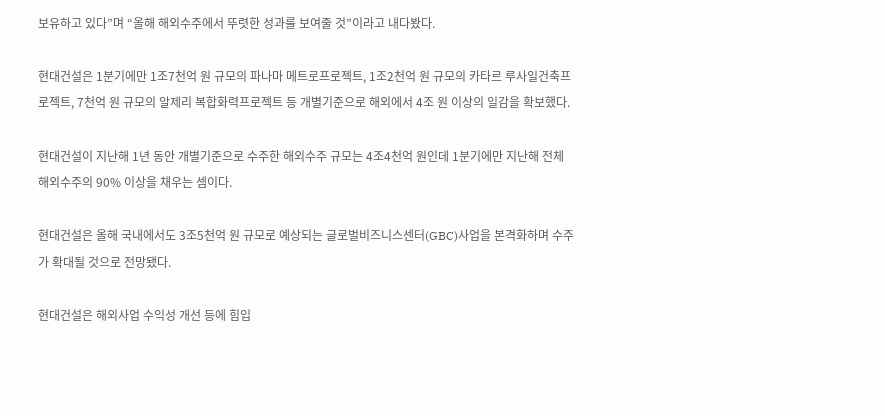보유하고 있다”며 “올해 해외수주에서 뚜렷한 성과를 보여줄 것”이라고 내다봤다.

현대건설은 1분기에만 1조7천억 원 규모의 파나마 메트로프로젝트, 1조2천억 원 규모의 카타르 루사일건축프로젝트, 7천억 원 규모의 알제리 복합화력프로젝트 등 개별기준으로 해외에서 4조 원 이상의 일감을 확보했다.

현대건설이 지난해 1년 동안 개별기준으로 수주한 해외수주 규모는 4조4천억 원인데 1분기에만 지난해 전체 해외수주의 90% 이상을 채우는 셈이다.

현대건설은 올해 국내에서도 3조5천억 원 규모로 예상되는 글로벌비즈니스센터(GBC)사업을 본격화하며 수주가 확대될 것으로 전망됐다.

현대건설은 해외사업 수익성 개선 등에 힘입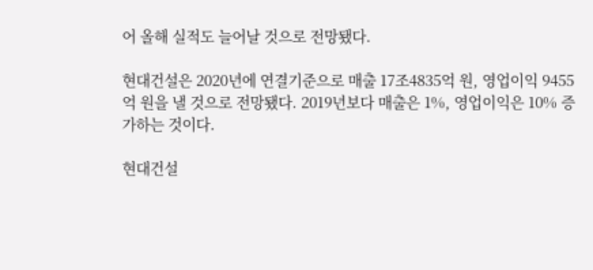어 올해 실적도 늘어날 것으로 전망됐다.

현대건설은 2020년에 연결기준으로 매출 17조4835억 원, 영업이익 9455억 원을 낼 것으로 전망됐다. 2019년보다 매출은 1%, 영업이익은 10% 증가하는 것이다.

현대건설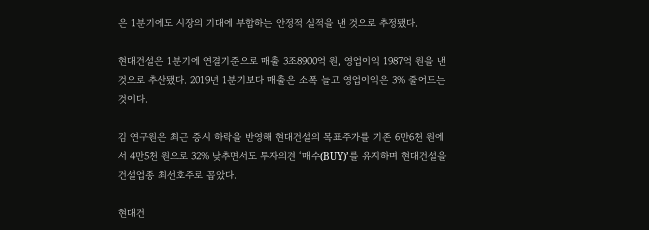은 1분기에도 시장의 기대에 부합하는 안정적 실적을 낸 것으로 추정됐다.

현대건설은 1분기에 연결기준으로 매출 3조8900억 원, 영업이익 1987억 원을 낸 것으로 추산됐다. 2019년 1분기보다 매출은 소폭 늘고 영업이익은 3% 줄어드는 것이다.

김 연구원은 최근 증시 하락을 반영해 현대건설의 목표주가를 기존 6만6천 원에서 4만5천 원으로 32% 낮추면서도 투자의견 ‘매수(BUY)’를 유지하며 현대건설을 건설업종 최선호주로 꼽았다.

현대건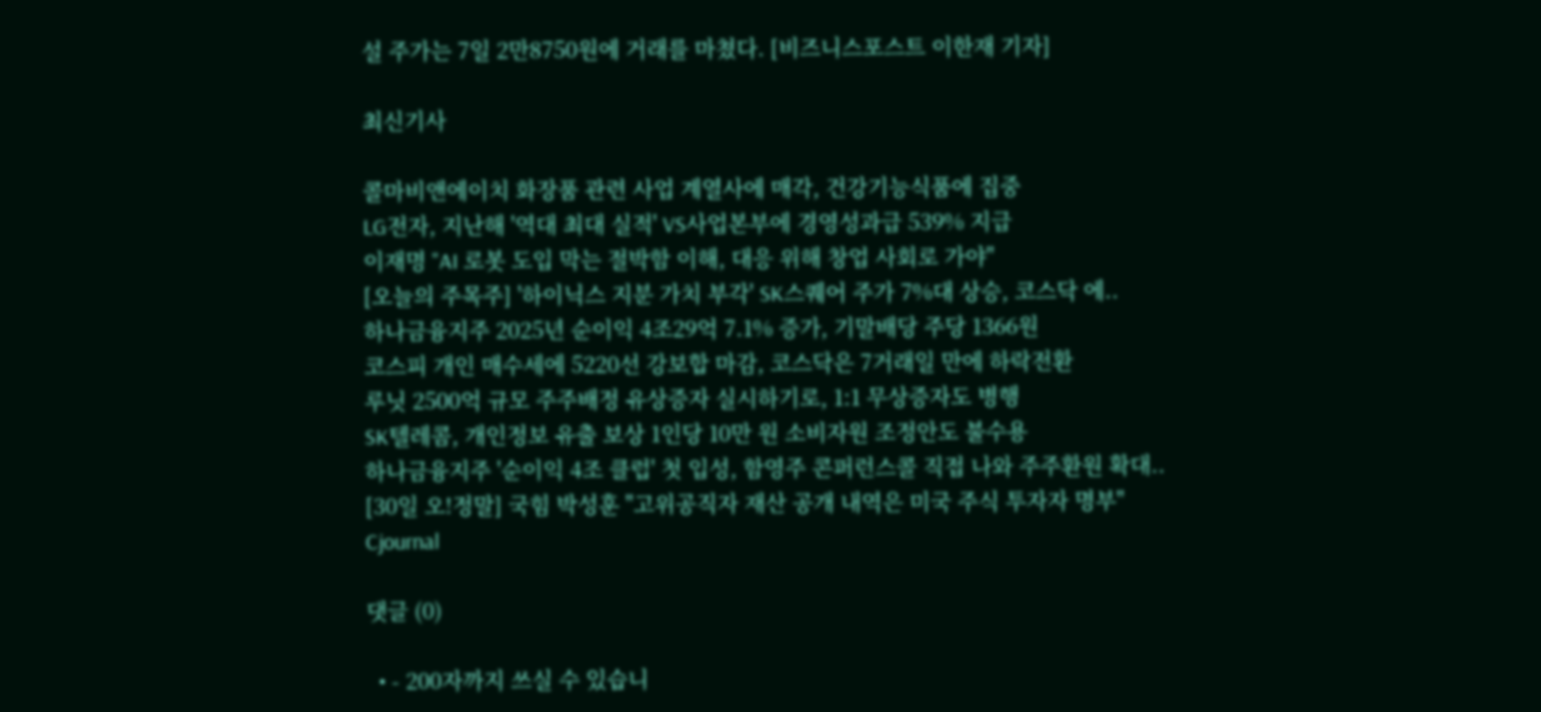설 주가는 7일 2만8750원에 거래를 마쳤다. [비즈니스포스트 이한재 기자]

최신기사

콜마비앤에이치 화장품 관련 사업 계열사에 매각, 건강기능식품에 집중
LG전자, 지난해 '역대 최대 실적' VS사업본부에 경영성과급 539% 지급
이재명 "AI 로봇 도입 막는 절박함 이해, 대응 위해 창업 사회로 가야"
[오늘의 주목주] '하이닉스 지분 가치 부각' SK스퀘어 주가 7%대 상승, 코스닥 에..
하나금융지주 2025년 순이익 4조29억 7.1% 증가, 기말배당 주당 1366원
코스피 개인 매수세에 5220선 강보합 마감, 코스닥은 7거래일 만에 하락전환
루닛 2500억 규모 주주배정 유상증자 실시하기로, 1:1 무상증자도 병행
SK텔레콤, 개인정보 유출 보상 1인당 10만 원 소비자원 조정안도 불수용
하나금융지주 '순이익 4조 클럽' 첫 입성, 함영주 콘퍼런스콜 직접 나와 주주환원 확대..
[30일 오!정말] 국힘 박성훈 "고위공직자 재산 공개 내역은 미국 주식 투자자 명부"
Cjournal

댓글 (0)

  • - 200자까지 쓰실 수 있습니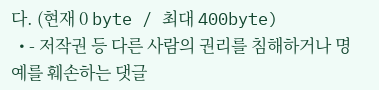다. (현재 0 byte / 최대 400byte)
  • - 저작권 등 다른 사람의 권리를 침해하거나 명예를 훼손하는 댓글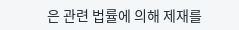은 관련 법률에 의해 제재를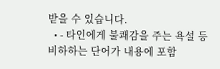받을 수 있습니다.
  • - 타인에게 불쾌감을 주는 욕설 등 비하하는 단어가 내용에 포함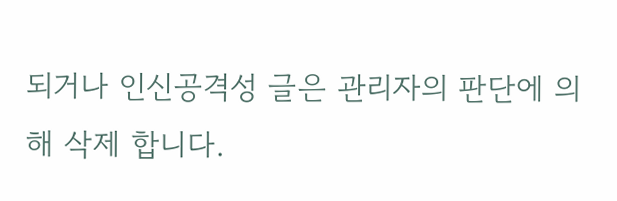되거나 인신공격성 글은 관리자의 판단에 의해 삭제 합니다.